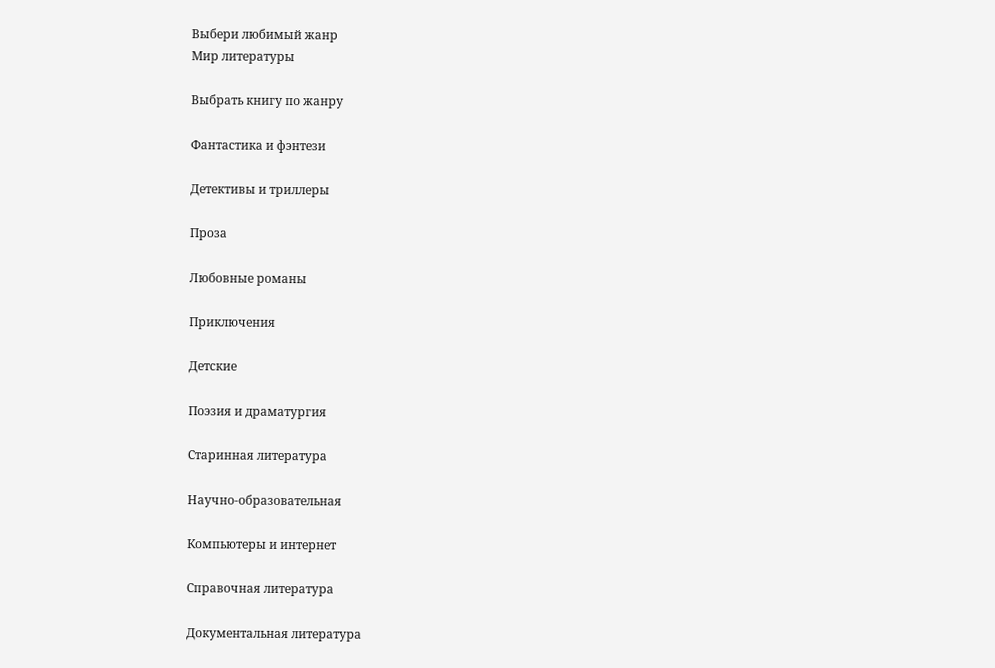Выбери любимый жанр
Мир литературы

Выбрать книгу по жанру

Фантастика и фэнтези

Детективы и триллеры

Проза

Любовные романы

Приключения

Детские

Поэзия и драматургия

Старинная литература

Научно-образовательная

Компьютеры и интернет

Справочная литература

Документальная литература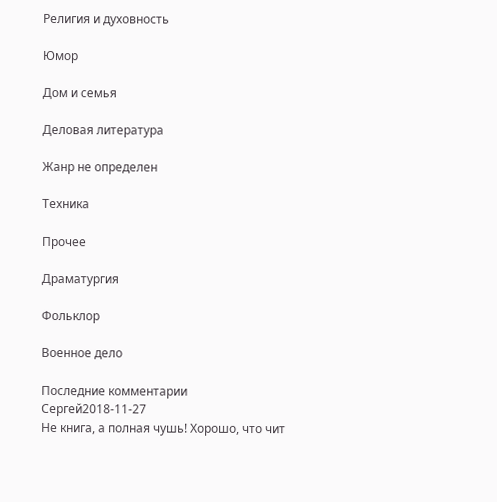Религия и духовность

Юмор

Дом и семья

Деловая литература

Жанр не определен

Техника

Прочее

Драматургия

Фольклор

Военное дело

Последние комментарии
Сергей2018-11-27
Не книга, а полная чушь! Хорошо, что чит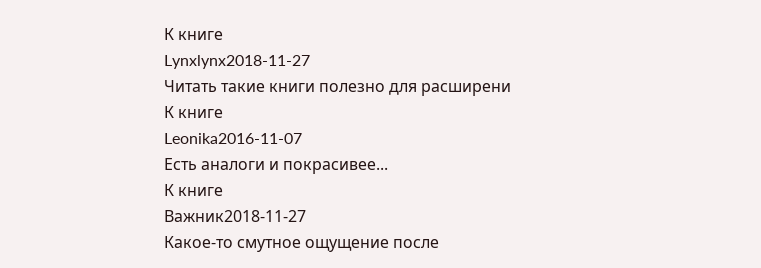К книге
Lynxlynx2018-11-27
Читать такие книги полезно для расширени
К книге
Leonika2016-11-07
Есть аналоги и покрасивее...
К книге
Важник2018-11-27
Какое-то смутное ощущение после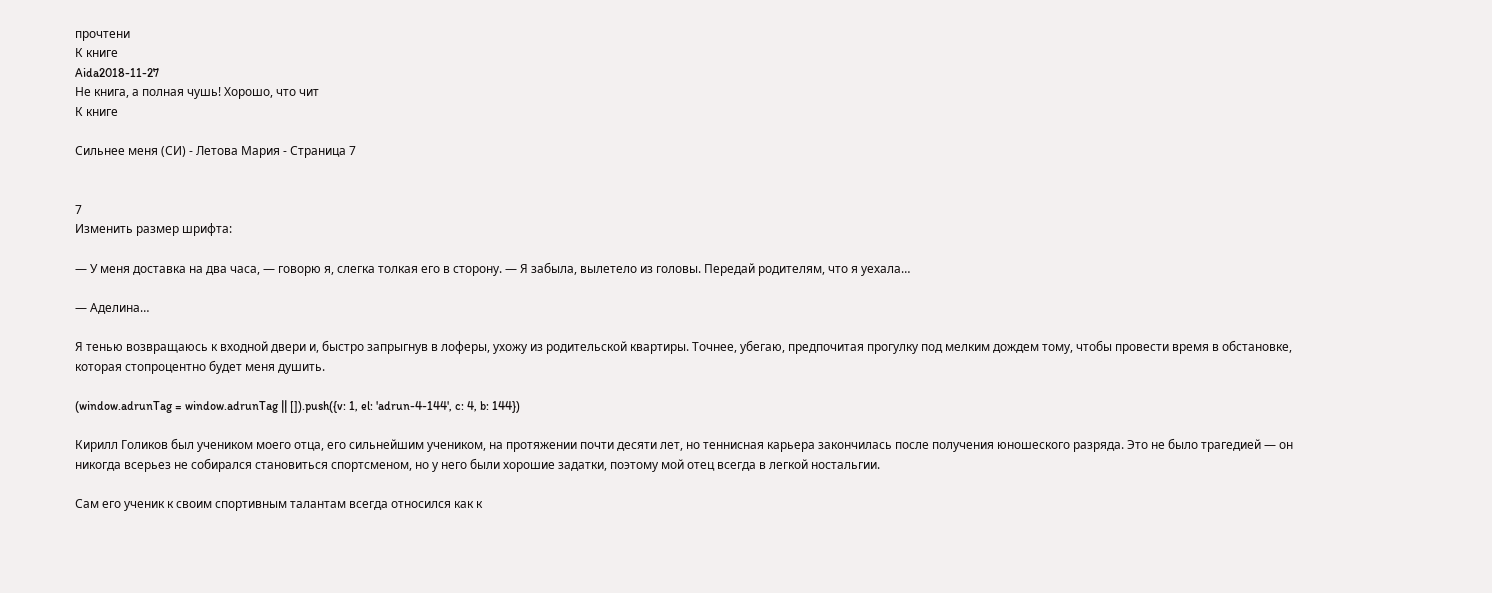прочтени
К книге
Aida2018-11-27
Не книга, а полная чушь! Хорошо, что чит
К книге

Сильнее меня (СИ) - Летова Мария - Страница 7


7
Изменить размер шрифта:

— У меня доставка на два часа, — говорю я, слегка толкая его в сторону. — Я забыла, вылетело из головы. Передай родителям, что я уехала…

— Аделина…

Я тенью возвращаюсь к входной двери и, быстро запрыгнув в лоферы, ухожу из родительской квартиры. Точнее, убегаю, предпочитая прогулку под мелким дождем тому, чтобы провести время в обстановке, которая стопроцентно будет меня душить.

(window.adrunTag = window.adrunTag || []).push({v: 1, el: 'adrun-4-144', c: 4, b: 144})

Кирилл Голиков был учеником моего отца, его сильнейшим учеником, на протяжении почти десяти лет, но теннисная карьера закончилась после получения юношеского разряда. Это не было трагедией — он никогда всерьез не собирался становиться спортсменом, но у него были хорошие задатки, поэтому мой отец всегда в легкой ностальгии.

Сам его ученик к своим спортивным талантам всегда относился как к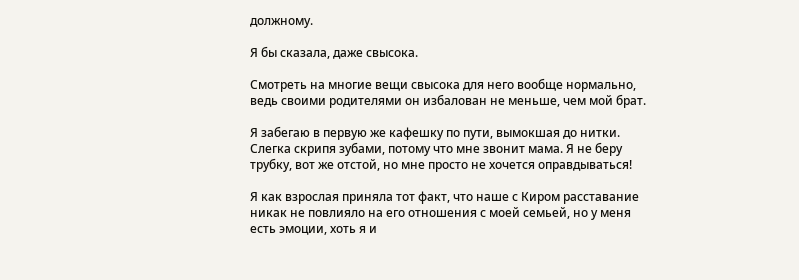должному.

Я бы сказала, даже свысока.

Смотреть на многие вещи свысока для него вообще нормально, ведь своими родителями он избалован не меньше, чем мой брат.

Я забегаю в первую же кафешку по пути, вымокшая до нитки. Слегка скрипя зубами, потому что мне звонит мама. Я не беру трубку, вот же отстой, но мне просто не хочется оправдываться!

Я как взрослая приняла тот факт, что наше с Киром расставание никак не повлияло на его отношения с моей семьей, но у меня есть эмоции, хоть я и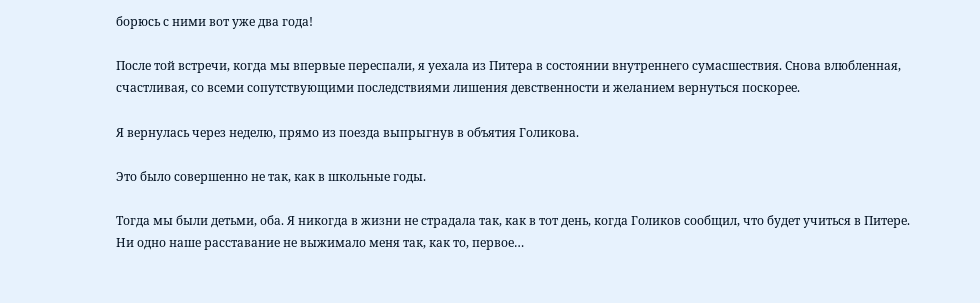борюсь с ними вот уже два года!

После той встречи, когда мы впервые переспали, я уехала из Питера в состоянии внутреннего сумасшествия. Снова влюбленная, счастливая, со всеми сопутствующими последствиями лишения девственности и желанием вернуться поскорее.

Я вернулась через неделю, прямо из поезда выпрыгнув в объятия Голикова.

Это было совершенно не так, как в школьные годы.

Тогда мы были детьми, оба. Я никогда в жизни не страдала так, как в тот день, когда Голиков сообщил, что будет учиться в Питере. Ни одно наше расставание не выжимало меня так, как то, первое…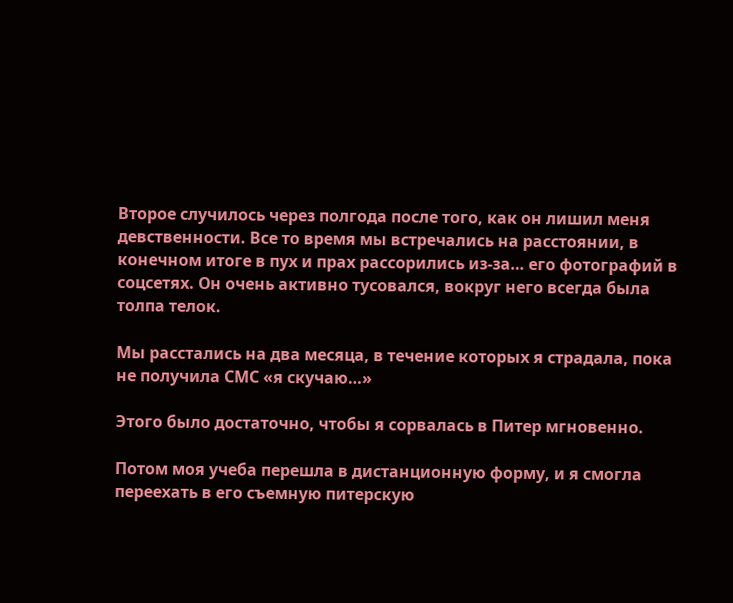Второе случилось через полгода после того, как он лишил меня девственности. Все то время мы встречались на расстоянии, в конечном итоге в пух и прах рассорились из-за… его фотографий в соцсетях. Он очень активно тусовался, вокруг него всегда была толпа телок.

Мы расстались на два месяца, в течение которых я страдала, пока не получила СМС «я скучаю…»

Этого было достаточно, чтобы я сорвалась в Питер мгновенно.

Потом моя учеба перешла в дистанционную форму, и я смогла переехать в его съемную питерскую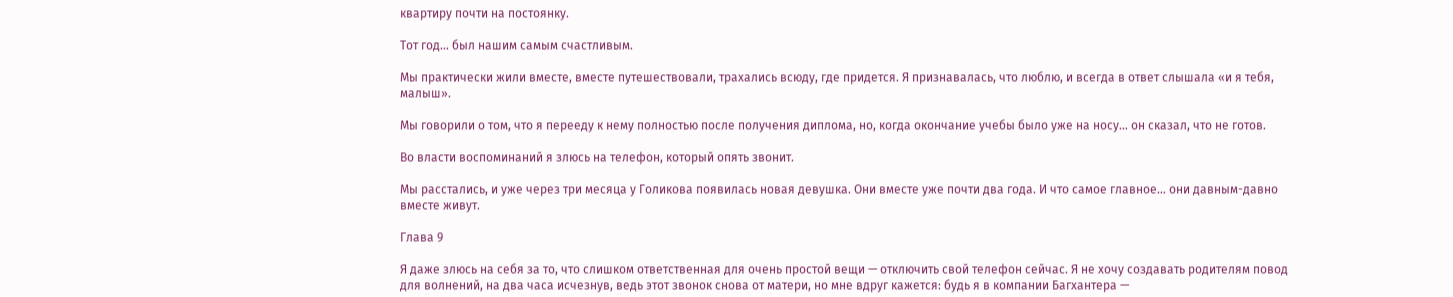квартиру почти на постоянку.

Тот год… был нашим самым счастливым.

Мы практически жили вместе, вместе путешествовали, трахались всюду, где придется. Я признавалась, что люблю, и всегда в ответ слышала «и я тебя, малыш».

Мы говорили о том, что я перееду к нему полностью после получения диплома, но, когда окончание учебы было уже на носу… он сказал, что не готов.

Во власти воспоминаний я злюсь на телефон, который опять звонит.

Мы расстались, и уже через три месяца у Голикова появилась новая девушка. Они вместе уже почти два года. И что самое главное… они давным-давно вместе живут.

Глава 9

Я даже злюсь на себя за то, что слишком ответственная для очень простой вещи — отключить свой телефон сейчас. Я не хочу создавать родителям повод для волнений, на два часа исчезнув, ведь этот звонок снова от матери, но мне вдруг кажется: будь я в компании Багхантера —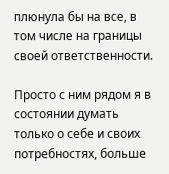плюнула бы на все, в том числе на границы своей ответственности.

Просто с ним рядом я в состоянии думать только о себе и своих потребностях, больше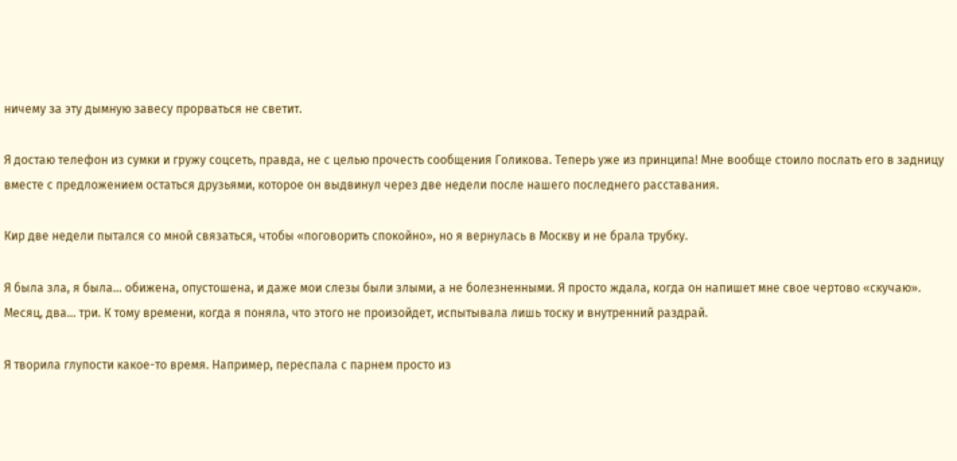ничему за эту дымную завесу прорваться не светит.

Я достаю телефон из сумки и гружу соцсеть, правда, не с целью прочесть сообщения Голикова. Теперь уже из принципа! Мне вообще стоило послать его в задницу вместе с предложением остаться друзьями, которое он выдвинул через две недели после нашего последнего расставания.

Кир две недели пытался со мной связаться, чтобы «поговорить спокойно», но я вернулась в Москву и не брала трубку.

Я была зла, я была… обижена, опустошена, и даже мои слезы были злыми, а не болезненными. Я просто ждала, когда он напишет мне свое чертово «скучаю». Месяц, два… три. К тому времени, когда я поняла, что этого не произойдет, испытывала лишь тоску и внутренний раздрай.

Я творила глупости какое-то время. Например, переспала с парнем просто из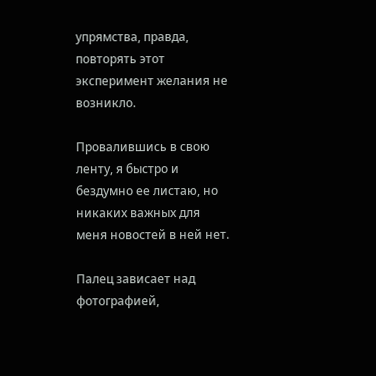упрямства, правда, повторять этот эксперимент желания не возникло.

Провалившись в свою ленту, я быстро и бездумно ее листаю, но никаких важных для меня новостей в ней нет.

Палец зависает над фотографией,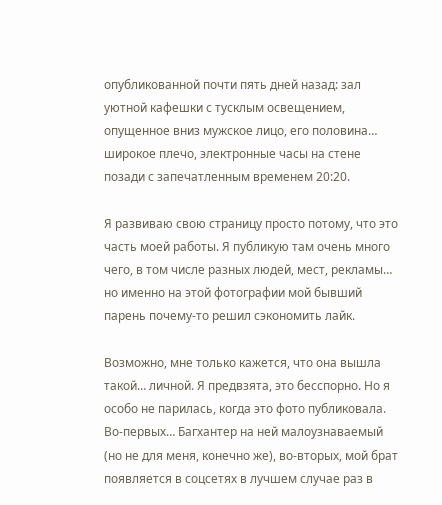опубликованной почти пять дней назад: зал уютной кафешки с тусклым освещением, опущенное вниз мужское лицо, его половина… широкое плечо, электронные часы на стене позади с запечатленным временем 20:20.

Я развиваю свою страницу просто потому, что это часть моей работы. Я публикую там очень много чего, в том числе разных людей, мест, рекламы… но именно на этой фотографии мой бывший парень почему-то решил сэкономить лайк.

Возможно, мне только кажется, что она вышла такой… личной. Я предвзята, это бесспорно. Но я особо не парилась, когда это фото публиковала. Во-первых… Багхантер на ней малоузнаваемый (но не для меня, конечно же), во-вторых, мой брат появляется в соцсетях в лучшем случае раз в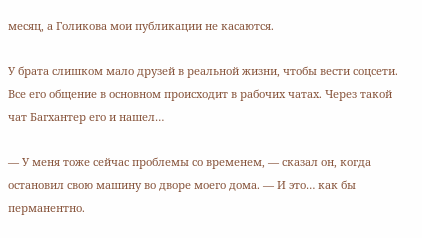месяц, а Голикова мои публикации не касаются.

У брата слишком мало друзей в реальной жизни, чтобы вести соцсети. Все его общение в основном происходит в рабочих чатах. Через такой чат Багхантер его и нашел…

— У меня тоже сейчас проблемы со временем, — сказал он, когда остановил свою машину во дворе моего дома. — И это… как бы перманентно.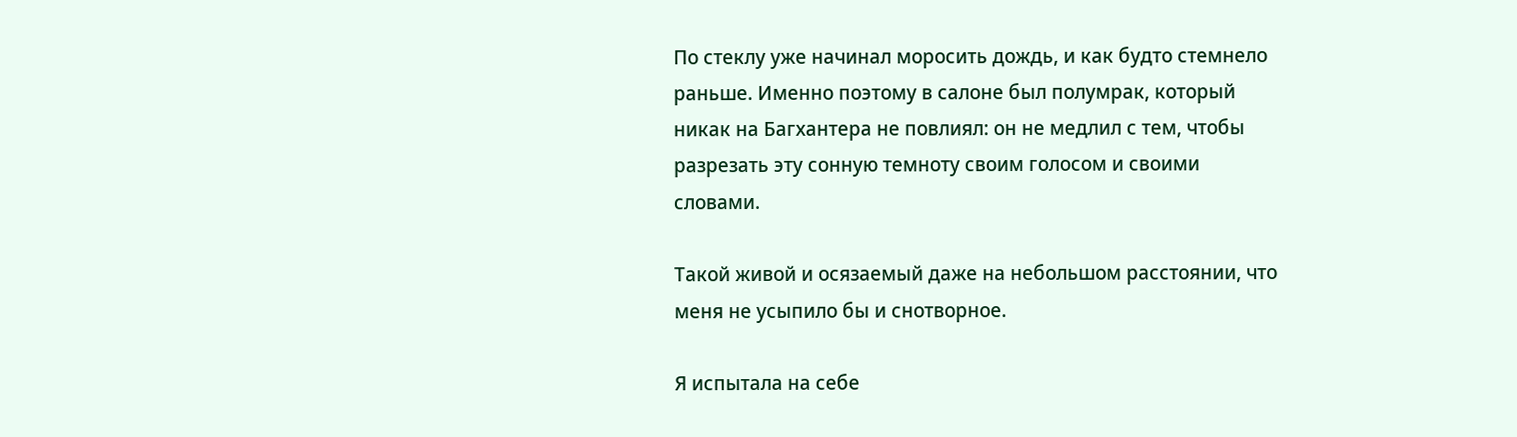По стеклу уже начинал моросить дождь, и как будто стемнело раньше. Именно поэтому в салоне был полумрак, который никак на Багхантера не повлиял: он не медлил с тем, чтобы разрезать эту сонную темноту своим голосом и своими словами.

Такой живой и осязаемый даже на небольшом расстоянии, что меня не усыпило бы и снотворное.

Я испытала на себе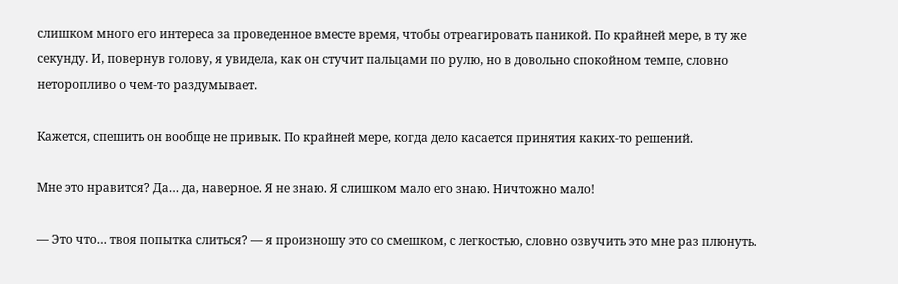слишком много его интереса за проведенное вместе время, чтобы отреагировать паникой. По крайней мере, в ту же секунду. И, повернув голову, я увидела, как он стучит пальцами по рулю, но в довольно спокойном темпе, словно неторопливо о чем-то раздумывает.

Кажется, спешить он вообще не привык. По крайней мере, когда дело касается принятия каких-то решений.

Мне это нравится? Да… да, наверное. Я не знаю. Я слишком мало его знаю. Ничтожно мало!

— Это что… твоя попытка слиться? — я произношу это со смешком, с легкостью, словно озвучить это мне раз плюнуть.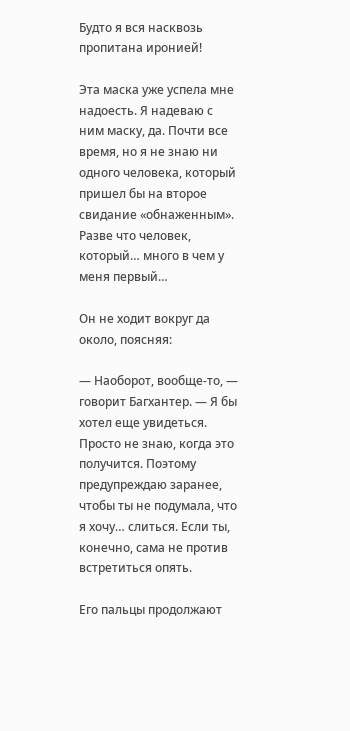Будто я вся насквозь пропитана иронией!

Эта маска уже успела мне надоесть. Я надеваю с ним маску, да. Почти все время, но я не знаю ни одного человека, который пришел бы на второе свидание «обнаженным». Разве что человек, который… много в чем у меня первый…

Он не ходит вокруг да около, поясняя:

— Наоборот, вообще-то, — говорит Багхантер. — Я бы хотел еще увидеться. Просто не знаю, когда это получится. Поэтому предупреждаю заранее, чтобы ты не подумала, что я хочу… слиться. Если ты, конечно, сама не против встретиться опять.

Его пальцы продолжают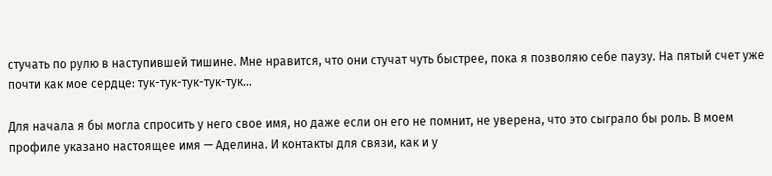стучать по рулю в наступившей тишине. Мне нравится, что они стучат чуть быстрее, пока я позволяю себе паузу. На пятый счет уже почти как мое сердце: тук-тук-тук-тук-тук…

Для начала я бы могла спросить у него свое имя, но даже если он его не помнит, не уверена, что это сыграло бы роль. В моем профиле указано настоящее имя — Аделина. И контакты для связи, как и у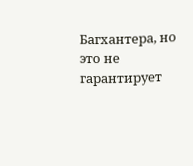Багхантера, но это не гарантирует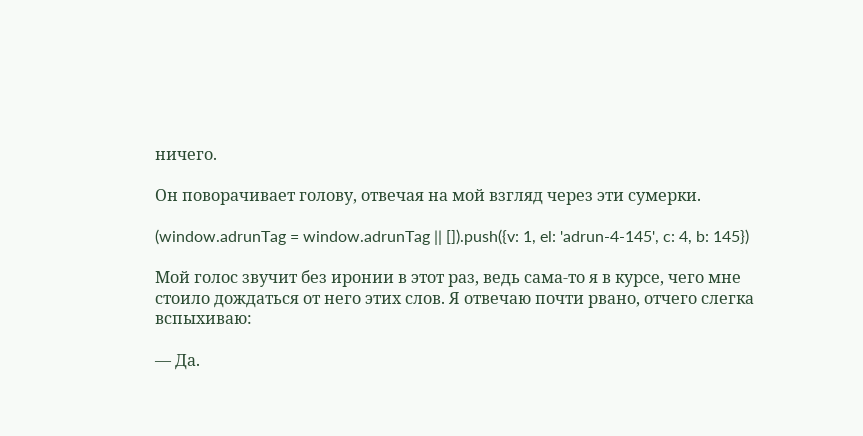ничего.

Он поворачивает голову, отвечая на мой взгляд через эти сумерки.

(window.adrunTag = window.adrunTag || []).push({v: 1, el: 'adrun-4-145', c: 4, b: 145})

Мой голос звучит без иронии в этот раз, ведь сама-то я в курсе, чего мне стоило дождаться от него этих слов. Я отвечаю почти рвано, отчего слегка вспыхиваю:

— Да.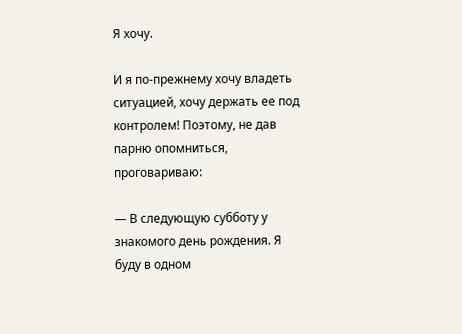Я хочу.

И я по-прежнему хочу владеть ситуацией, хочу держать ее под контролем! Поэтому, не дав парню опомниться, проговариваю:

— В следующую субботу у знакомого день рождения. Я буду в одном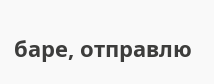баре, отправлю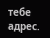тебе адрес.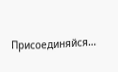Присоединяйся…